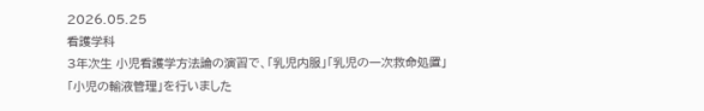2026.05.25
看護学科
3年次生 小児看護学方法論の演習で、「乳児内服」「乳児の一次救命処置」「小児の輸液管理」を行いました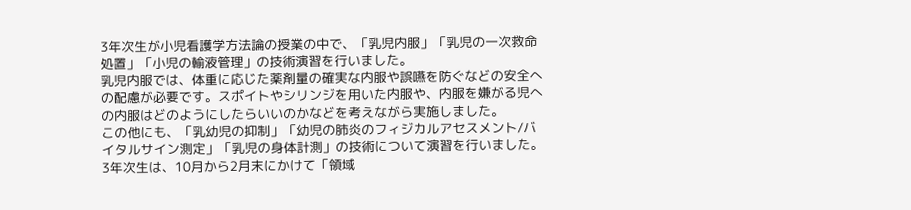3年次生が小児看護学方法論の授業の中で、「乳児内服」「乳児の一次救命処置」「小児の輸液管理」の技術演習を行いました。
乳児内服では、体重に応じた薬剤量の確実な内服や誤嚥を防ぐなどの安全への配慮が必要です。スポイトやシリンジを用いた内服や、内服を嫌がる児への内服はどのようにしたらいいのかなどを考えながら実施しました。
この他にも、「乳幼児の抑制」「幼児の肺炎のフィジカルアセスメント/バイタルサイン測定」「乳児の身体計測」の技術について演習を行いました。3年次生は、10月から2月末にかけて「領域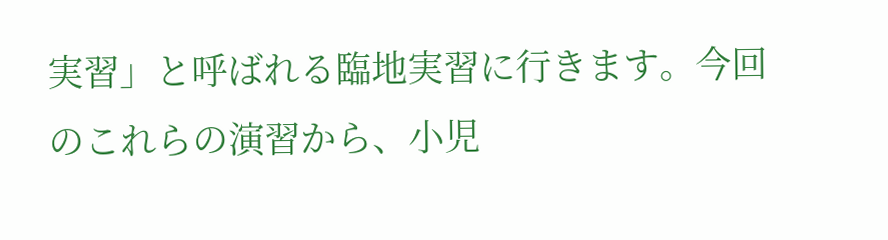実習」と呼ばれる臨地実習に行きます。今回のこれらの演習から、小児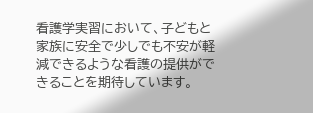看護学実習において、子どもと家族に安全で少しでも不安が軽減できるような看護の提供ができることを期待しています。